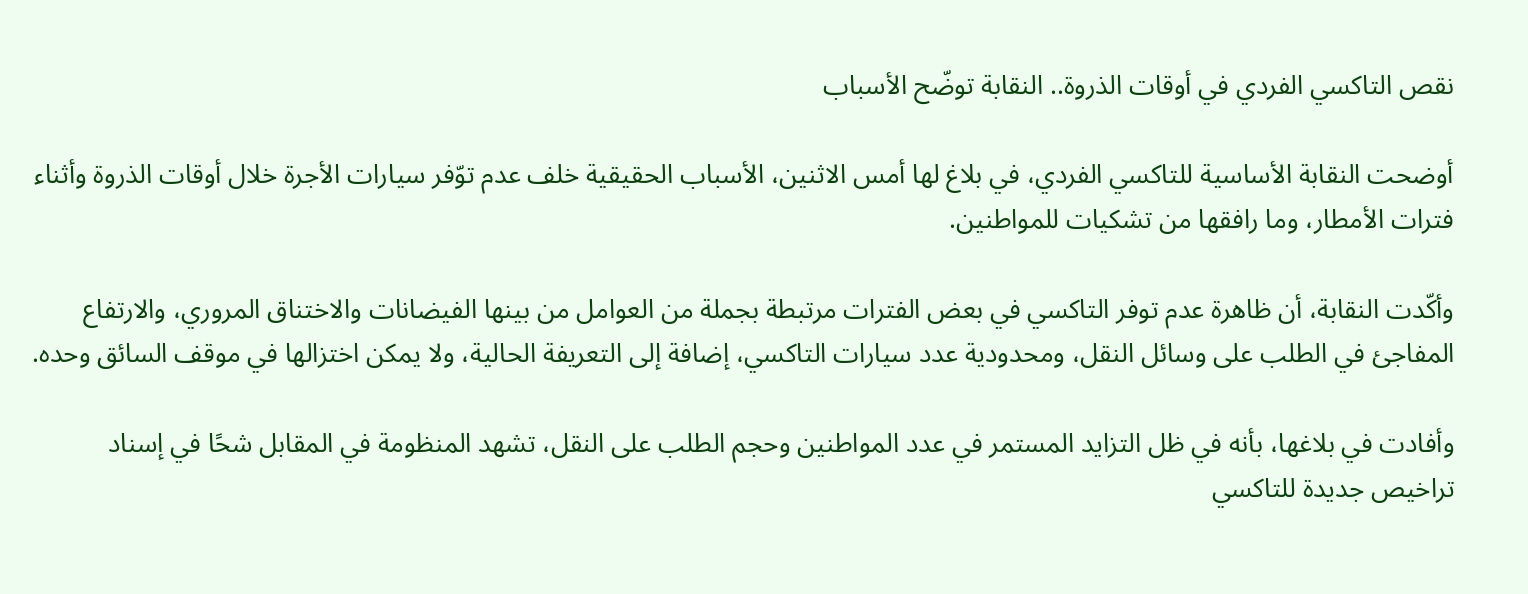نقص التاكسي الفردي في أوقات الذروة.. النقابة توضّح الأسباب

أوضحت النقابة الأساسية للتاكسي الفردي، في بلاغ لها أمس الاثنين، الأسباب الحقيقية خلف عدم توّفر سيارات الأجرة خلال أوقات الذروة وأثناء فترات الأمطار، وما رافقها من تشكيات للمواطنين.

وأكّدت النقابة، أن ظاهرة عدم توفر التاكسي في بعض الفترات مرتبطة بجملة من العوامل من بينها الفيضانات والاختناق المروري، والارتفاع المفاجئ في الطلب على وسائل النقل، ومحدودية عدد سيارات التاكسي، إضافة إلى التعريفة الحالية، ولا يمكن اختزالها في موقف السائق وحده.

وأفادت في بلاغها، بأنه في ظل التزايد المستمر في عدد المواطنين وحجم الطلب على النقل، تشهد المنظومة في المقابل شحًا في إسناد تراخيص جديدة للتاكسي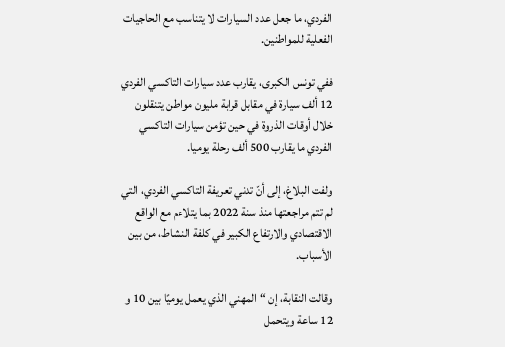الفردي، ما جعل عدد السيارات لا يتناسب مع الحاجيات الفعلية للمواطنين.

ففي تونس الكبرى، يقارب عدد سيارات التاكسي الفردي 12 ألف سيارة في مقابل قرابة مليون مواطن يتنقلون خلال أوقات الذروة في حين تؤمن سيارات التاكسي الفردي ما يقارب 500 ألف رحلة يوميا.

ولفت البلاغ، إلى أنّ تدني تعريفة التاكسي الفردي، التي لم تتم مراجعتها منذ سنة 2022 بما يتلاءم مع الواقع الاقتصادي والارتفاع الكبير في كلفة النشاط، من بين الأسباب.

وقالت النقابة، إن “المهني الذي يعمل يوميًا بين 10 و 12 ساعة ويتحمل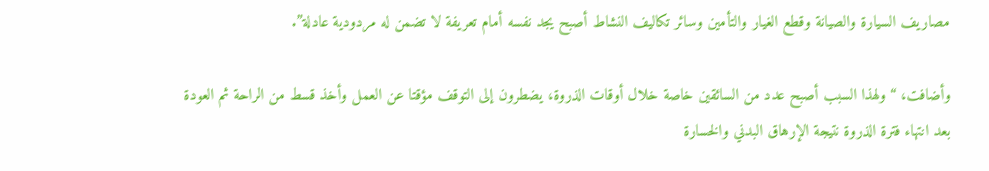مصاريف السيارة والصيانة وقطع الغيار والتأمين وسائر تكاليف النشاط أصبح يجد نفسه أمام تعريفة لا تضمن له مردودية عادلة”.

وأضافت، “ولهذا السبب أصبح عدد من السائقين خاصة خلال أوقات الذروة، يضطرون إلى التوقف مؤقتا عن العمل وأخذ قسط من الراحة ثم العودة بعد انتهاء فترة الذروة نتيجة الإرهاق البدني والخسارة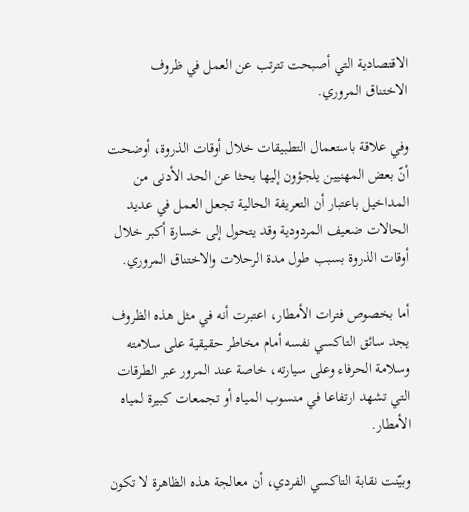الاقتصادية التي أصبحت تترتب عن العمل في ظروف الاختناق المروري.

وفي علاقة باستعمال التطبيقات خلال أوقات الذروة، أوضحت أنّ بعض المهنيين يلجؤون إليها بحثا عن الحد الأدنى من المداخيل باعتبار أن التعريفة الحالية تجعل العمل في عديد الحالات ضعيف المردودية وقد يتحول إلى خسارة أكبر خلال أوقات الذروة بسبب طول مدة الرحلات والاختناق المروري.

أما بخصوص فترات الأمطار، اعتبرت أنه في مثل هذه الظروف يجد سائق التاكسي نفسه أمام مخاطر حقيقية على سلامته وسلامة الحرفاء وعلى سيارته، خاصة عند المرور عبر الطرقات التي تشهد ارتفاعا في منسوب المياه أو تجمعات كبيرة لمياه الأمطار.

وبيّنت نقابة التاكسي الفردي، أن معالجة هذه الظاهرة لا تكون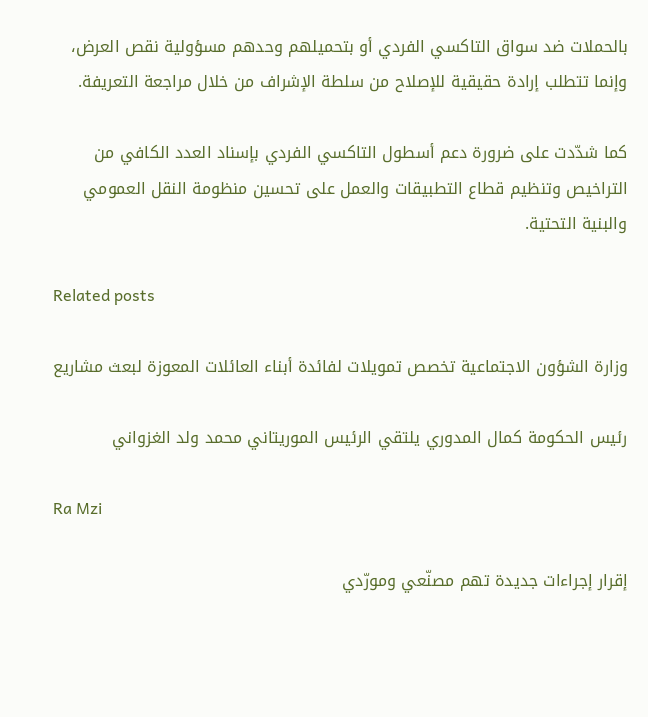بالحملات ضد سواق التاكسي الفردي أو بتحميلهم وحدهم مسؤولية نقص العرض، وإنما تتطلب إرادة حقيقية للإصلاح من سلطة الإشراف من خلال مراجعة التعريفة.

كما شدّدت على ضرورة دعم أسطول التاكسي الفردي بإسناد العدد الكافي من التراخيص وتنظيم قطاع التطبيقات والعمل على تحسين منظومة النقل العمومي والبنية التحتية.

Related posts

وزارة الشؤون الاجتماعية تخصص تمويلات لفائدة أبناء العائلات المعوزة لبعث مشاريع

رئيس الحكومة كمال المدوري يلتقي الرئيس الموريتاني محمد ولد الغزواني

Ra Mzi

إقرار إجراءات جديدة تهم مصنّعي ومورّدي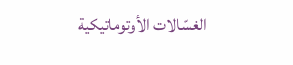الغسّالات الأوتوماتيكية